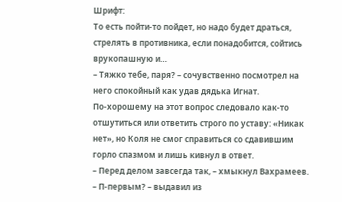Шрифт:
То есть пойти-то пойдет, но надо будет драться, стрелять в противника, если понадобится, сойтись врукопашную и…
– Тяжко тебе, паря? – сочувственно посмотрел на него спокойный как удав дядька Игнат.
По-хорошему на этот вопрос следовало как-то отшутиться или ответить строго по уставу: «Никак нет», но Коля не смог справиться со сдавившим горло спазмом и лишь кивнул в ответ.
– Перед делом завсегда так, – хмыкнул Вахрамеев.
– П-первым? – выдавил из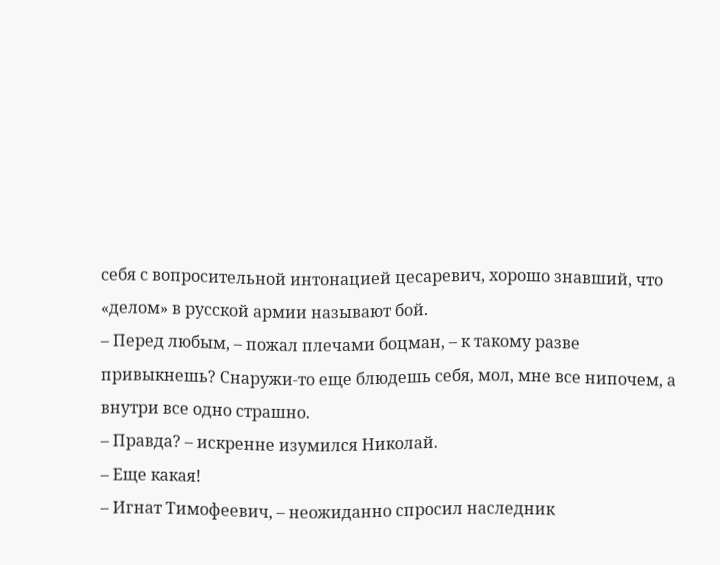себя с вопросительной интонацией цесаревич, хорошо знавший, что «делом» в русской армии называют бой.
– Перед любым, – пожал плечами боцман, – к такому разве привыкнешь? Снаружи-то еще блюдешь себя, мол, мне все нипочем, а внутри все одно страшно.
– Правда? – искренне изумился Николай.
– Еще какая!
– Игнат Тимофеевич, – неожиданно спросил наследник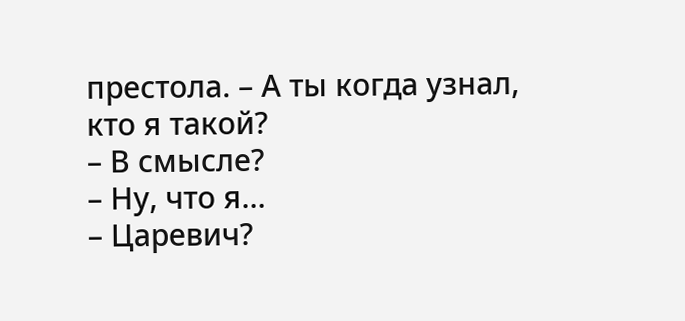престола. – А ты когда узнал, кто я такой?
– В смысле?
– Ну, что я…
– Царевич?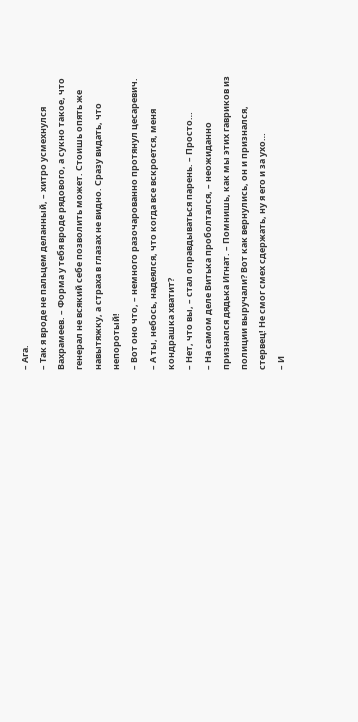– Ага.
– Так я вроде не пальцем деланный, – хитро усмехнулся Вахрамеев. – Форма у тебя вроде рядового, а сукно такое, что генерал не всякий себе позволить может. Стоишь опять же навытяжку, а страха в глазах не видно. Сразу видать, что непоротый!
– Вот оно что, – немного разочарованно протянул цесаревич.
– А ты, небось, надеялся, что когда все вскроется, меня кондрашка хватит?
– Нет, что вы, – стал оправдываться парень. – Просто…
– На самом деле Витька проболтался, – неожиданно признался дядька Игнат. – Помнишь, как мы этих гавриков из полиции выручали? Вот как вернулись, он и признался, стервец! Не смог смех сдержать, ну я его и за ухо…
– И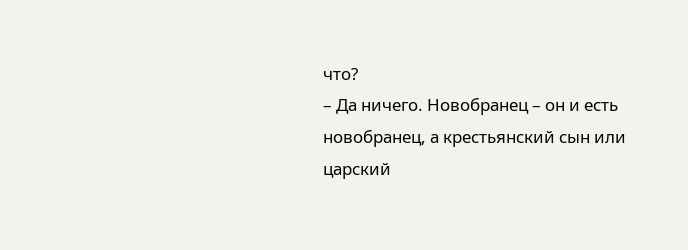что?
– Да ничего. Новобранец – он и есть новобранец, а крестьянский сын или царский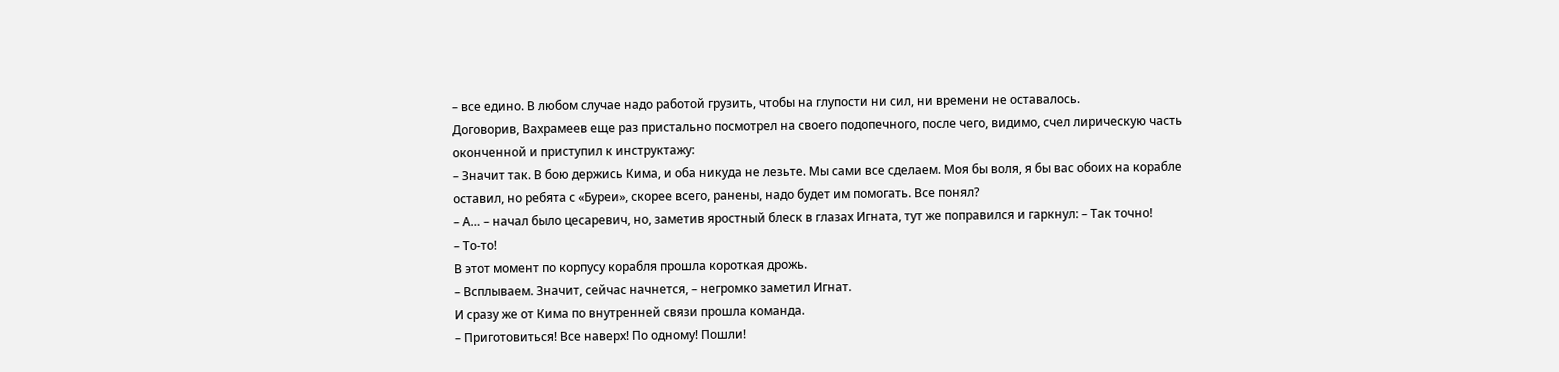– все едино. В любом случае надо работой грузить, чтобы на глупости ни сил, ни времени не оставалось.
Договорив, Вахрамеев еще раз пристально посмотрел на своего подопечного, после чего, видимо, счел лирическую часть оконченной и приступил к инструктажу:
– Значит так. В бою держись Кима, и оба никуда не лезьте. Мы сами все сделаем. Моя бы воля, я бы вас обоих на корабле оставил, но ребята с «Буреи», скорее всего, ранены, надо будет им помогать. Все понял?
– А… – начал было цесаревич, но, заметив яростный блеск в глазах Игната, тут же поправился и гаркнул: – Так точно!
– То-то!
В этот момент по корпусу корабля прошла короткая дрожь.
– Всплываем. Значит, сейчас начнется, – негромко заметил Игнат.
И сразу же от Кима по внутренней связи прошла команда.
– Приготовиться! Все наверх! По одному! Пошли!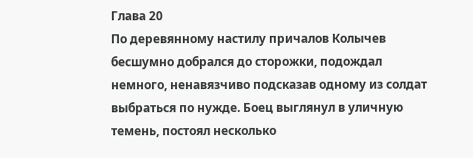Глава 20
По деревянному настилу причалов Колычев бесшумно добрался до сторожки, подождал немного, ненавязчиво подсказав одному из солдат выбраться по нужде. Боец выглянул в уличную темень, постоял несколько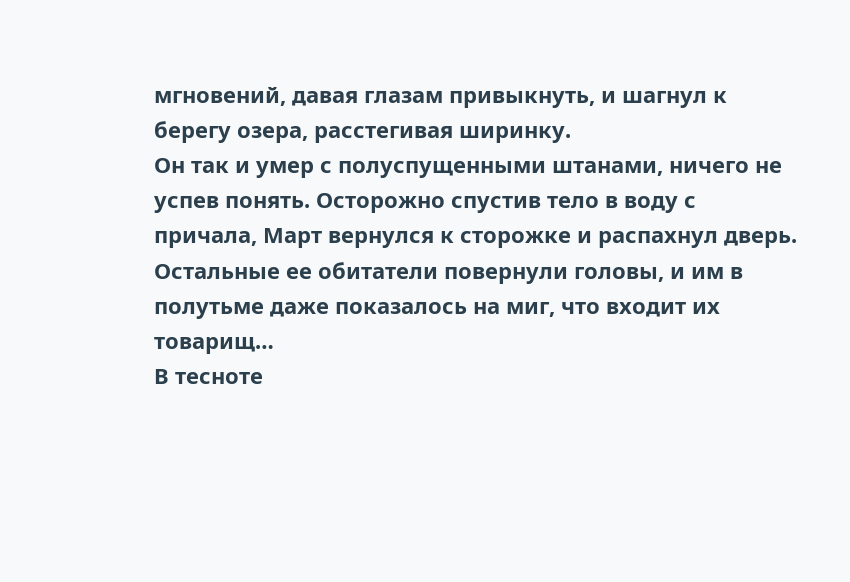мгновений, давая глазам привыкнуть, и шагнул к берегу озера, расстегивая ширинку.
Он так и умер с полуспущенными штанами, ничего не успев понять. Осторожно спустив тело в воду с причала, Март вернулся к сторожке и распахнул дверь. Остальные ее обитатели повернули головы, и им в полутьме даже показалось на миг, что входит их товарищ…
В тесноте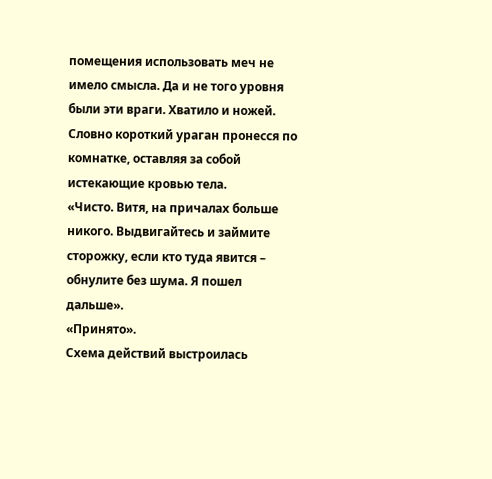помещения использовать меч не имело смысла. Да и не того уровня были эти враги. Хватило и ножей. Словно короткий ураган пронесся по комнатке, оставляя за собой истекающие кровью тела.
«Чисто. Витя, на причалах больше никого. Выдвигайтесь и займите сторожку, если кто туда явится – обнулите без шума. Я пошел дальше».
«Принято».
Схема действий выстроилась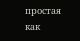простая как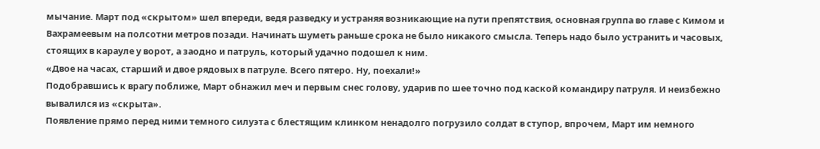мычание. Март под «скрытом» шел впереди, ведя разведку и устраняя возникающие на пути препятствия, основная группа во главе с Кимом и Вахрамеевым на полсотни метров позади. Начинать шуметь раньше срока не было никакого смысла. Теперь надо было устранить и часовых, стоящих в карауле у ворот, а заодно и патруль, который удачно подошел к ним.
«Двое на часах, старший и двое рядовых в патруле. Всего пятеро. Ну, поехали!»
Подобравшись к врагу поближе, Март обнажил меч и первым снес голову, ударив по шее точно под каской командиру патруля. И неизбежно вывалился из «скрыта».
Появление прямо перед ними темного силуэта с блестящим клинком ненадолго погрузило солдат в ступор, впрочем, Март им немного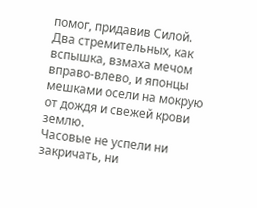помог, придавив Силой. Два стремительных, как вспышка, взмаха мечом вправо-влево, и японцы мешками осели на мокрую от дождя и свежей крови землю.
Часовые не успели ни закричать, ни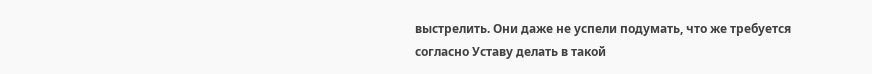выстрелить. Они даже не успели подумать, что же требуется согласно Уставу делать в такой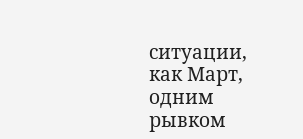ситуации, как Март, одним рывком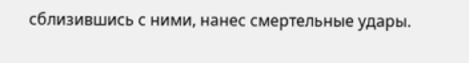сблизившись с ними, нанес смертельные удары.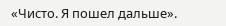«Чисто. Я пошел дальше».